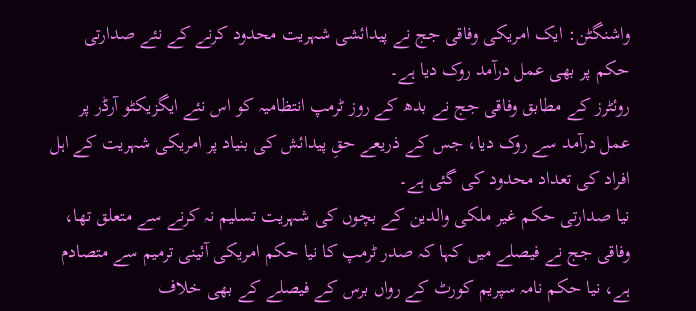واشنگٹن: ایک امریکی وفاقی جج نے پیدائشی شہریت محدود کرنے کے نئے صدارتی حکم پر بھی عمل درآمد روک دیا ہے۔
روئٹرز کے مطابق وفاقی جج نے بدھ کے روز ٹرمپ انتظامیہ کو اس نئے ایگزیکٹو آرڈر پر عمل درآمد سے روک دیا، جس کے ذریعے حقِ پیدائش کی بنیاد پر امریکی شہریت کے اہل افراد کی تعداد محدود کی گئی ہے۔
نیا صدارتی حکم غیر ملکی والدین کے بچوں کی شہریت تسلیم نہ کرنے سے متعلق تھا، وفاقی جج نے فیصلے میں کہا کہ صدر ٹرمپ کا نیا حکم امریکی آئینی ترمیم سے متصادم ہے، نیا حکم نامہ سپریم کورٹ کے رواں برس کے فیصلے کے بھی خلاف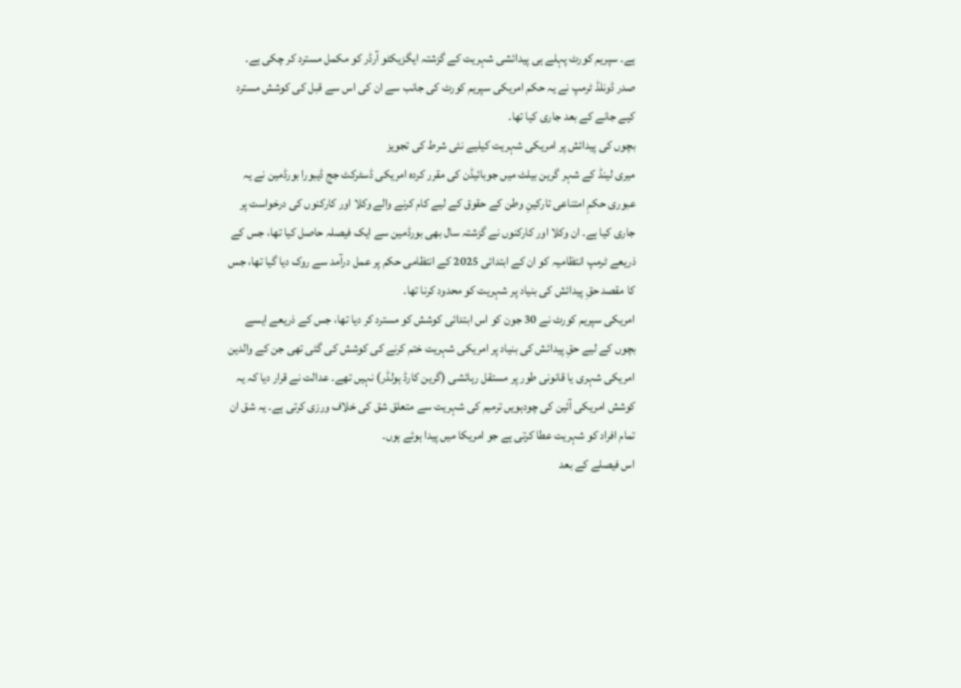ہے۔ سپریم کورٹ پہلے ہی پیدائشی شہریت کے گزشتہ ایگزیکٹو آرڈر کو مکمل مسترد کر چکی ہے۔
صدر ڈونلڈ ٹرمپ نے یہ حکم امریکی سپریم کورٹ کی جانب سے ان کی اس سے قبل کی کوشش مسترد کیے جانے کے بعد جاری کیا تھا۔
بچوں کی پیدائش پر امریکی شہریت کیلیے نئی شرط کی تجویز
میری لینڈ کے شہر گرین بیلٹ میں جوبائیڈن کی مقرر کردہ امریکی ڈسٹرکٹ جج ڈیبورا بورڈمین نے یہ عبوری حکمِ امتناعی تارکینِ وطن کے حقوق کے لیے کام کرنے والے وکلا اور کارکنوں کی درخواست پر جاری کیا ہے۔ ان وکلا اور کارکنوں نے گزشتہ سال بھی بورڈمین سے ایک فیصلہ حاصل کیا تھا، جس کے ذریعے ٹرمپ انتظامیہ کو ان کے ابتدائی 2025 کے انتظامی حکم پر عمل درآمد سے روک دیا گیا تھا، جس کا مقصد حقِ پیدائش کی بنیاد پر شہریت کو محدود کرنا تھا۔
امریکی سپریم کورٹ نے 30 جون کو اس ابتدائی کوشش کو مسترد کر دیا تھا، جس کے ذریعے ایسے بچوں کے لیے حقِ پیدائش کی بنیاد پر امریکی شہریت ختم کرنے کی کوشش کی گئی تھی جن کے والدین امریکی شہری یا قانونی طور پر مستقل رہائشی (گرین کارڈ ہولڈر) نہیں تھے۔ عدالت نے قرار دیا کہ یہ کوشش امریکی آئین کی چودہویں ترمیم کی شہریت سے متعلق شق کی خلاف ورزی کرتی ہے۔ یہ شق ان تمام افراد کو شہریت عطا کرتی ہے جو امریکا میں پیدا ہوئے ہوں۔
اس فیصلے کے بعد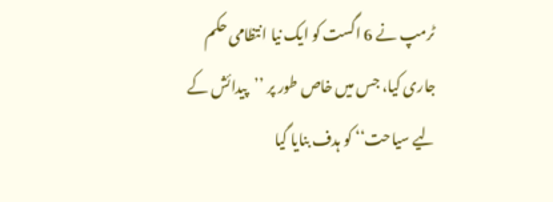ٹرمپ نے 6 اگست کو ایک نیا انتظامی حکم جاری کیا، جس میں خاص طور پر ’’پیدائش کے لیے سیاحت‘‘ کو ہدف بنایا گیا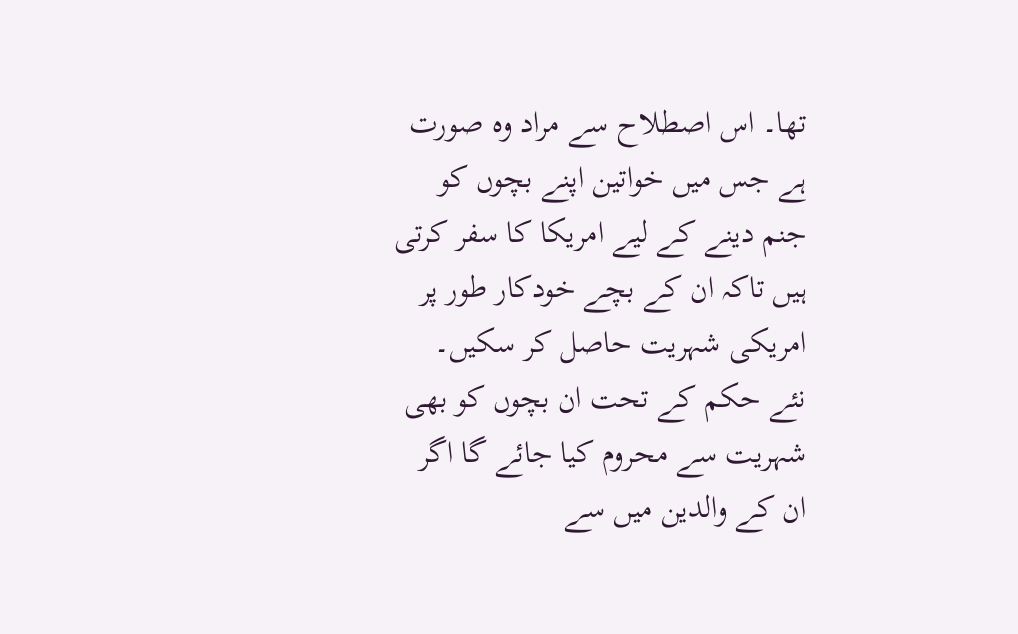تھا۔ اس اصطلاح سے مراد وہ صورت ہے جس میں خواتین اپنے بچوں کو جنم دینے کے لیے امریکا کا سفر کرتی ہیں تاکہ ان کے بچے خودکار طور پر امریکی شہریت حاصل کر سکیں۔
نئے حکم کے تحت ان بچوں کو بھی شہریت سے محروم کیا جائے گا اگر ان کے والدین میں سے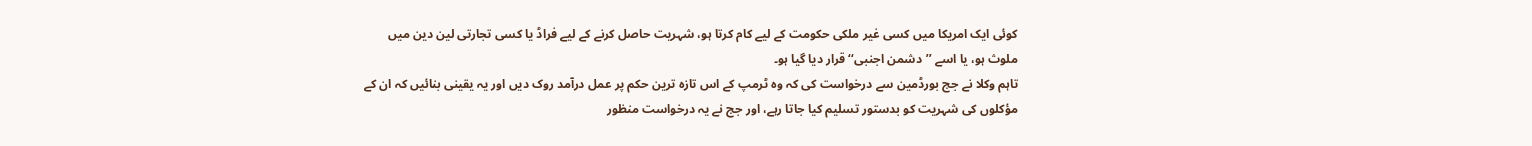کوئی ایک امریکا میں کسی غیر ملکی حکومت کے لیے کام کرتا ہو، شہریت حاصل کرنے کے لیے فراڈ یا کسی تجارتی لین دین میں ملوث ہو، یا اسے ’’دشمن اجنبی‘‘ قرار دیا گیا ہو۔
تاہم وکلا نے جج بورڈمین سے درخواست کی کہ وہ ٹرمپ کے اس تازہ ترین حکم پر عمل درآمد روک دیں اور یہ یقینی بنائیں کہ ان کے مؤکلوں کی شہریت کو بدستور تسلیم کیا جاتا رہے، اور جج نے یہ درخواست منظور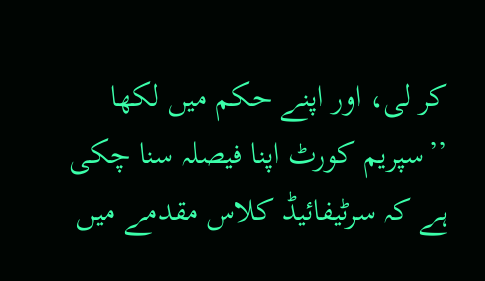کر لی، اور اپنے حکم میں لکھا ’’سپریم کورٹ اپنا فیصلہ سنا چکی ہے کہ سرٹیفائیڈ کلاس مقدمے میں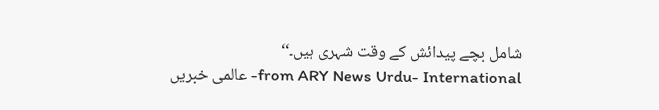شامل بچے پیدائش کے وقت شہری ہیں۔‘‘
from ARY News Urdu- International- عالمی خبریں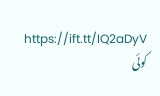https://ift.tt/IQ2aDyV
کوئی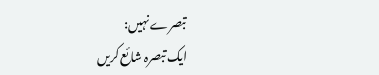تبصرے نہیں:
ایک تبصرہ شائع کریں